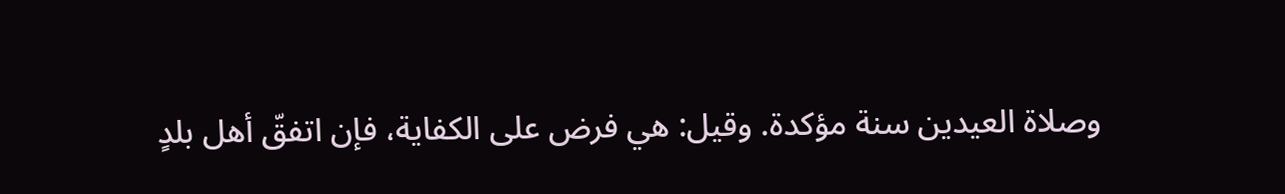وصلاة العيدين سنة مؤكدة. وقيل: هي فرض على الكفاية، فإن اتفقّ أهل بلدٍ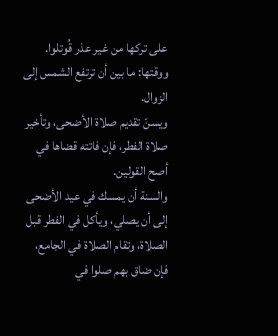على تركها من غير عذر قُوتلوا.
ووقتها: ما بين أن ترتفع الشمس إلى الزوال.
ويسنّ تقديم صلاة الأضحى، وتأخير صلاة الفطر، فإن فاتته قضاها في أصح القولين.
والسنة أن يمسك في عيد الأضحى إلى أن يصلي، ويأكل في الفطر قبل الصلاة، وتقام الصلاة في الجامع، فإن ضاق بهم صلوا في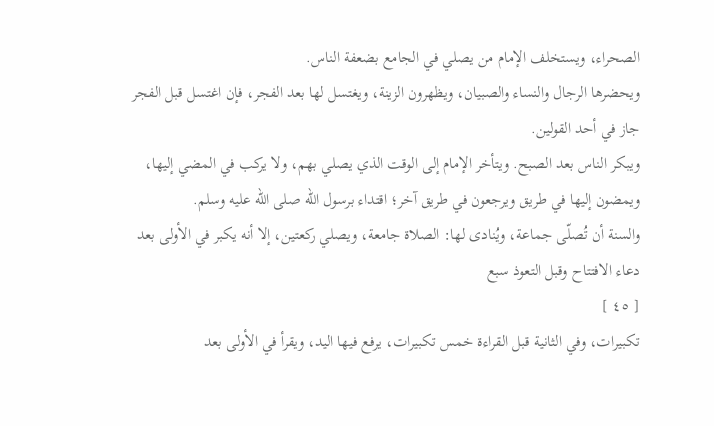الصحراء، ويستخلف الإمام من يصلي في الجامع بضعفة الناس.
ويحضرها الرجال والنساء والصبيان، ويظهرون الزينة، ويغتسل لها بعد الفجر، فإن اغتسل قبل الفجر جاز في أحد القولين.
ويبكر الناس بعد الصبح. ويتأخر الإمام إلى الوقت الذي يصلي بهم، ولا يركب في المضي إليها، ويمضون إليها في طريق ويرجعون في طريق آخر؛ اقتداء برسول الله صلى الله عليه وسلم.
والسنة أن تُصلّى جماعة، ويُنادى لها: الصلاة جامعة، ويصلي ركعتين، إلا أنه يكبر في الأولى بعد دعاء الافتتاح وقبل التعوذ سبع
[ ٤٥ ]
تكبيرات، وفي الثانية قبل القراءة خمس تكبيرات، يرفع فيها اليد، ويقرأ في الأولى بعد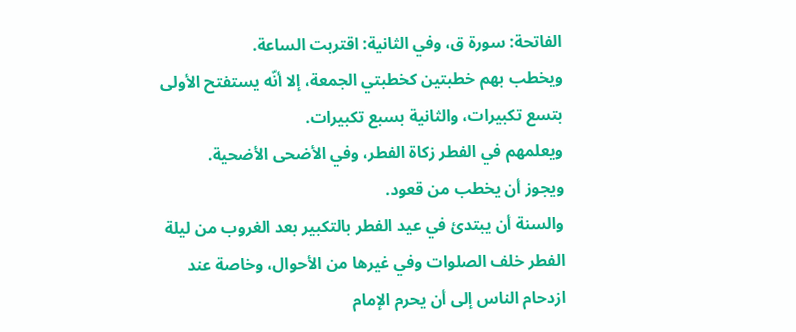الفاتحة: سورة ق، وفي الثانية: اقتربت الساعة.
ويخطب بهم خطبتين كخطبتي الجمعة، إلا أنّه يستفتح الأولى بتسع تكبيرات، والثانية بسبع تكبيرات.
ويعلمهم في الفطر زكاة الفطر، وفي الأضحى الأضحية.
ويجوز أن يخطب من قعود.
والسنة أن يبتدئ في عيد الفطر بالتكبير بعد الغروب من ليلة الفطر خلف الصلوات وفي غيرها من الأحوال، وخاصة عند ازدحام الناس إلى أن يحرم الإمام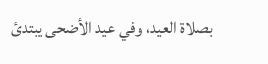بصلاة العيد، وفي عيد الأضحى يبتدئ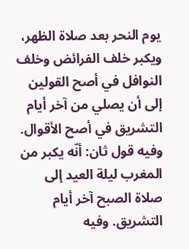يوم النحر بعد صلاة الظهر، ويكبر خلف الفرائض وخلف النوافل في أصح القولين إلى أن يصلي من آخر أيام التشريق في أصح الأقوال. وفيه قول ثان: أنّه يكبر من المغرب ليلة العيد إلى صلاة الصبح آخر أيام التشريق. وفيه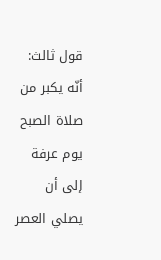قول ثالث: أنّه يكبر من صلاة الصبح يوم عرفة إلى أن يصلي العصر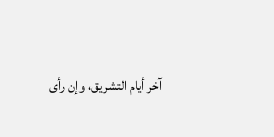آخر أيام التشريق، وإن رأى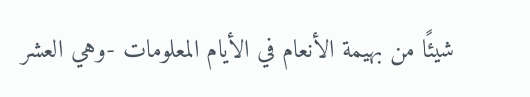شيئًا من بهيمة الأنعام في الأيام المعلومات -وهي العشر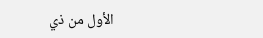الأول من ذي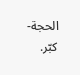الحجة- كبّر.